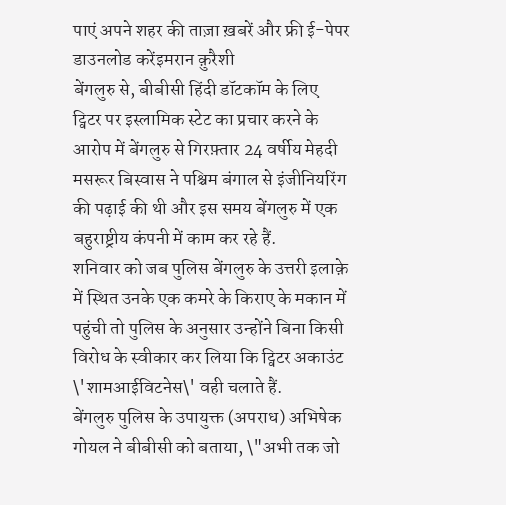पाएं अपने शहर की ताज़ा ख़बरें और फ्री ई-पेपर
डाउनलोड करेंइमरान क़ुरैशी
बेंगलुरु से, बीबीसी हिंदी डॉटकॉम के लिए
ट्विटर पर इस्लामिक स्टेट का प्रचार करने के आरोप में बेंगलुरु से गिरफ़्तार 24 वर्षीय मेहदी मसरूर बिस्वास ने पश्चिम बंगाल से इंजीनियरिंग की पढ़ाई की थी और इस समय बेंगलुरु में एक बहुराष्ट्रीय कंपनी में काम कर रहे हैं.
शनिवार को जब पुलिस बेंगलुरु के उत्तरी इलाक़े में स्थित उनके एक कमरे के किराए के मकान में पहुंची तो पुलिस के अनुसार उन्होंने बिना किसी विरोध के स्वीकार कर लिया कि ट्विटर अकाउंट \'शामआईविटनेस\' वही चलाते हैं.
बेंगलुरु पुलिस के उपायुक्त (अपराध) अभिषेक गोयल ने बीबीसी को बताया, \"अभी तक जो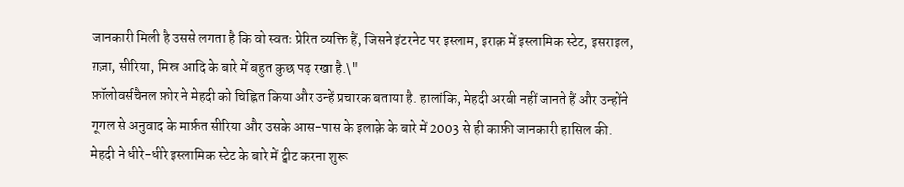जानकारी मिली है उससे लगता है कि वो स्वतः प्रेरित व्यक्ति हैं, जिसने इंटरनेट पर इस्लाम, इराक़ में इस्लामिक स्टेट, इसराइल, ग़ज़ा, सीरिया, मिस्र आदि के बारे में बहुत कुछ पढ़ रखा है.\"
फ़ॉलोवर्सचैनल फ़ोर ने मेहदी को चिह्नित किया और उन्हें प्रचारक बताया है. हालांकि, मेहदी अरबी नहीं जानते हैं और उन्होंने गूगल से अनुवाद के मार्फ़त सीरिया और उसके आस-पास के इलाक़े के बारे में 2003 से ही काफ़ी जानकारी हासिल की.
मेहदी ने धीरे-धीरे इस्लामिक स्टेट के बारे में ट्वीट करना शुरू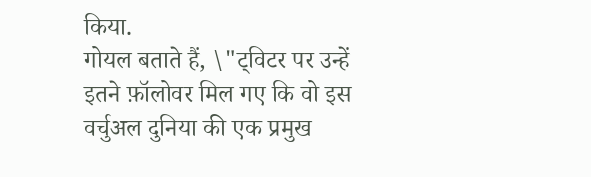किया.
गोयल बताते हैं, \"ट्विटर पर उन्हें इतने फ़ॉलोवर मिल गए कि वो इस वर्चुअल दुनिया की एक प्रमुख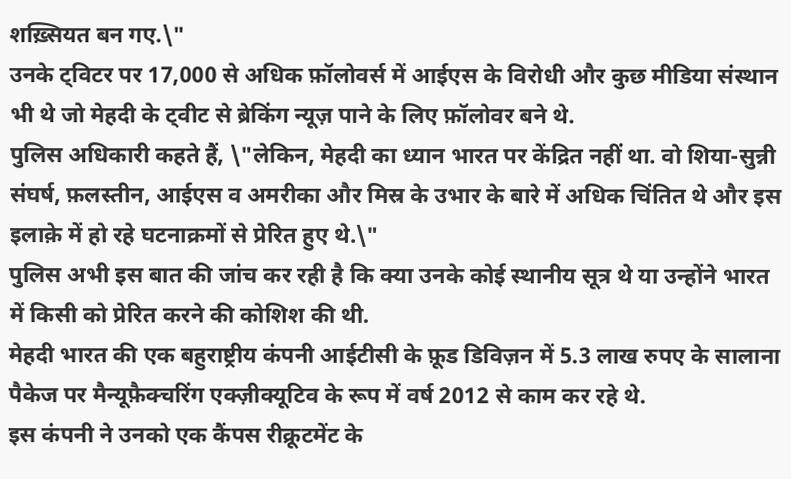शख़्सियत बन गए.\"
उनके ट्विटर पर 17,000 से अधिक फ़ॉलोवर्स में आईएस के विरोधी और कुछ मीडिया संस्थान भी थे जो मेहदी के ट्वीट से ब्रेकिंग न्यूज़ पाने के लिए फ़ॉलोवर बने थे.
पुलिस अधिकारी कहते हैं, \"लेकिन, मेहदी का ध्यान भारत पर केंद्रित नहीं था. वो शिया-सुन्नी संघर्ष, फ़लस्तीन, आईएस व अमरीका और मिस्र के उभार के बारे में अधिक चिंतित थे और इस इलाक़े में हो रहे घटनाक्रमों से प्रेरित हुए थे.\"
पुलिस अभी इस बात की जांच कर रही है कि क्या उनके कोई स्थानीय सूत्र थे या उन्होंने भारत में किसी को प्रेरित करने की कोशिश की थी.
मेहदी भारत की एक बहुराष्ट्रीय कंपनी आईटीसी के फ़ूड डिविज़न में 5.3 लाख रुपए के सालाना पैकेज पर मैन्यूफ़ैक्चरिंग एक्ज़ीक्यूटिव के रूप में वर्ष 2012 से काम कर रहे थे.
इस कंपनी ने उनको एक कैंपस रीक्रूटमेंट के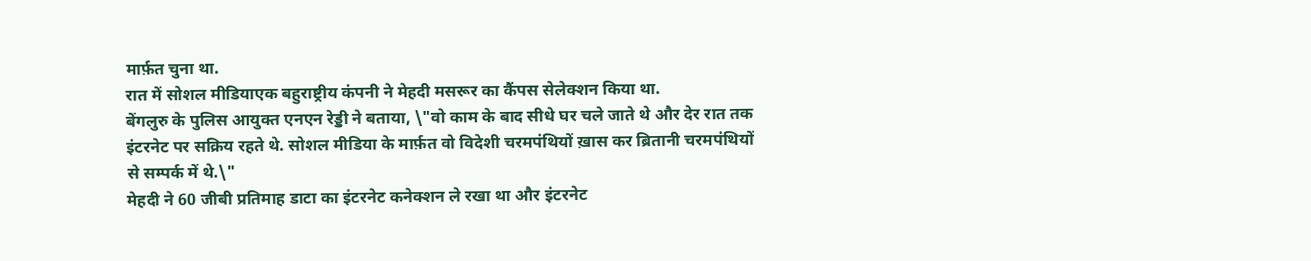मार्फ़त चुना था.
रात में सोशल मीडियाएक बहुराष्ट्रीय कंपनी ने मेहदी मसरूर का कैंपस सेलेक्शन किया था.
बेंगलुरु के पुलिस आयुक्त एनएन रेड्डी ने बताया, \"वो काम के बाद सीधे घर चले जाते थे और देर रात तक इंटरनेट पर सक्रिय रहते थे. सोशल मीडिया के मार्फ़त वो विदेशी चरमपंथियों ख़ास कर ब्रितानी चरमपंथियों से सम्पर्क में थे.\"
मेहदी ने 60 जीबी प्रतिमाह डाटा का इंटरनेट कनेक्शन ले रखा था और इंटरनेट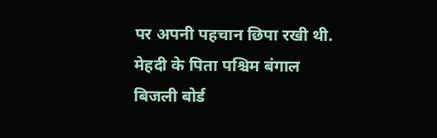पर अपनी पहचान छिपा रखी थी.
मेहदी के पिता पश्चिम बंगाल बिजली बोर्ड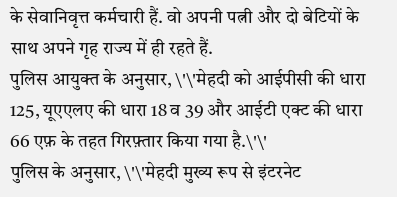के सेवानिवृत्त कर्मचारी हैं. वो अपनी पत्नी और दो बेटियों के साथ अपने गृह राज्य में ही रहते हैं.
पुलिस आयुक्त के अनुसार, \'\'मेहदी को आईपीसी की धारा 125, यूएएलए की धारा 18 व 39 और आईटी एक्ट की धारा 66 एफ़ के तहत गिरफ़्तार किया गया है.\'\'
पुलिस के अनुसार, \'\'मेहदी मुख्य रूप से इंटरनेट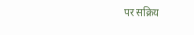पर सक्रिय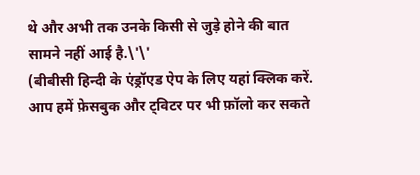थे और अभी तक उनके किसी से जुड़े होने की बात सामने नहीं आई है.\'\'
(बीबीसी हिन्दी के एंड्रॉएड ऐप के लिए यहां क्लिक करें. आप हमें फ़ेसबुक और ट्विटर पर भी फ़ॉलो कर सकते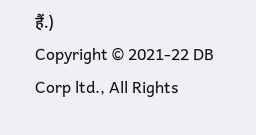हैं.)
Copyright © 2021-22 DB Corp ltd., All Rights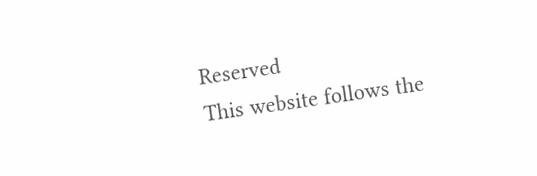Reserved
This website follows the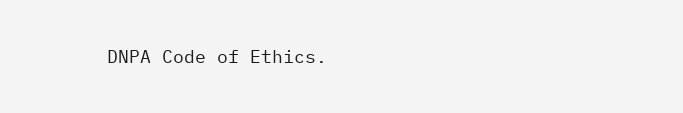DNPA Code of Ethics.